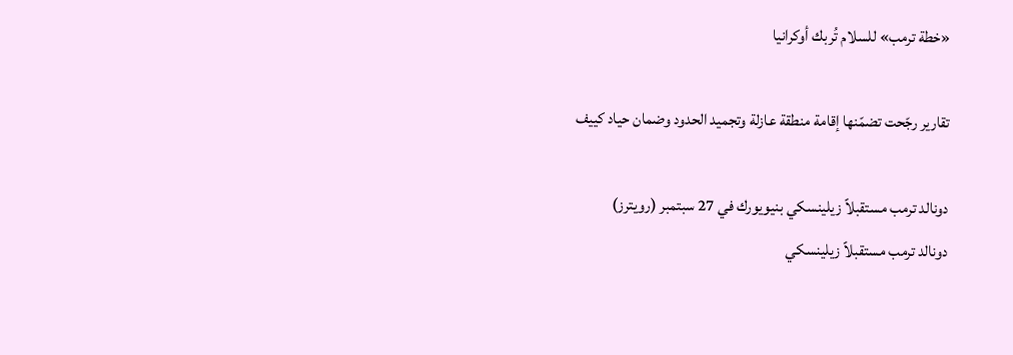«خطة ترمب» للسلام تُربك أوكرانيا

تقارير رجّحت تضمّنها إقامة منطقة عازلة وتجميد الحدود وضمان حياد كييف

دونالد ترمب مستقبلاً زيلينسكي بنيويورك في 27 سبتمبر (رويترز)
دونالد ترمب مستقبلاً زيلينسكي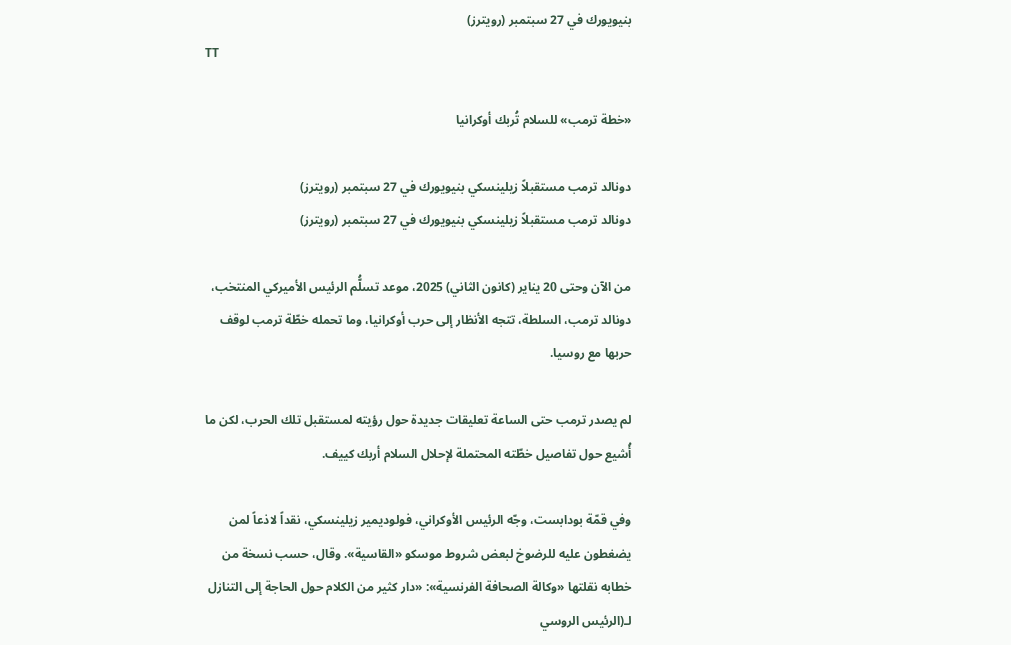بنيويورك في 27 سبتمبر (رويترز)
TT

«خطة ترمب» للسلام تُربك أوكرانيا

دونالد ترمب مستقبلاً زيلينسكي بنيويورك في 27 سبتمبر (رويترز)
دونالد ترمب مستقبلاً زيلينسكي بنيويورك في 27 سبتمبر (رويترز)

من الآن وحتى 20 يناير (كانون الثاني) 2025، موعد تسلُّم الرئيس الأميركي المنتخب، دونالد ترمب، السلطة، تتجه الأنظار إلى حرب أوكرانيا، وما تحمله خطّة ترمب لوقف حربها مع روسيا.

لم يصدر ترمب حتى الساعة تعليقات جديدة حول رؤيته لمستقبل تلك الحرب، لكن ما أُشيع حول تفاصيل خطّته المحتملة لإحلال السلام أربك كييف.

وفي قمّة بودابست، وجّه الرئيس الأوكراني، فولوديمير زيلينسكي، نقداً لاذعاً لمن يضغطون عليه للرضوخ لبعض شروط موسكو «القاسية». وقال، حسب نسخة من خطابه نقلتها «وكالة الصحافة الفرنسية»: «دار كثير من الكلام حول الحاجة إلى التنازل لـ(الرئيس الروسي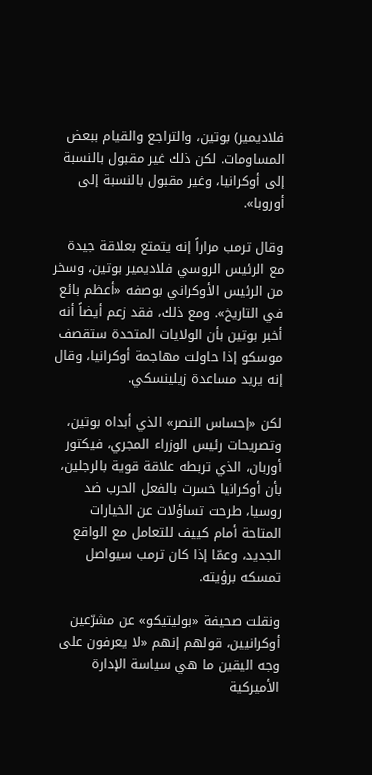فلاديمير) بوتين، والتراجع والقيام ببعض المساومات. لكن ذلك غير مقبول بالنسبة إلى أوكرانيا، وغير مقبول بالنسبة إلى أوروبا».

وقال ترمب مراراً إنه يتمتع بعلاقة جيدة مع الرئيس الروسي فلاديمير بوتين، وسخر من الرئيس الأوكراني بوصفه «أعظم بائع في التاريخ». ومع ذلك، فقد زعم أيضاً أنه أخبر بوتين بأن الولايات المتحدة ستقصف موسكو إذا حاولت مهاجمة أوكرانيا، وقال إنه يريد مساعدة زيلينسكي.

لكن «إحساس النصر» الذي أبداه بوتين، وتصريحات رئيس الوزراء المجري، فيكتور أوربان، الذي تربطه علاقة قوية بالرجلين، بأن أوكرانيا خسرت بالفعل الحرب ضد روسيا، طرحت تساؤلات عن الخيارات المتاحة أمام كييف للتعامل مع الواقع الجديد، وعمّا إذا كان ترمب سيواصل تمسكه برؤيته.

ونقلت صحيفة «بوليتيكو» عن مشرّعين أوكرانيين، قولهم إنهم «لا يعرفون على وجه اليقين ما هي سياسة الإدارة الأميركية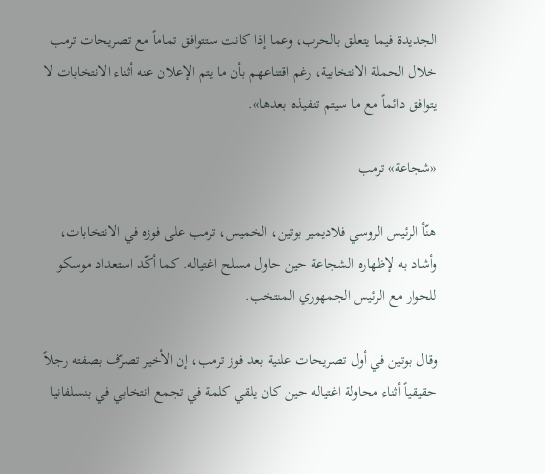الجديدة فيما يتعلق بالحرب، وعما إذا كانت ستتوافق تماماً مع تصريحات ترمب خلال الحملة الانتخابية، رغم اقتناعهم بأن ما يتم الإعلان عنه أثناء الانتخابات لا يتوافق دائماً مع ما سيتم تنفيذه بعدها».

«شجاعة» ترمب

هنّأ الرئيس الروسي فلاديمير بوتين، الخميس، ترمب على فوزه في الانتخابات، وأشاد به لإظهاره الشجاعة حين حاول مسلح اغتياله. كما أكّد استعداد موسكو للحوار مع الرئيس الجمهوري المنتخب.

وقال بوتين في أول تصريحات علنية بعد فوز ترمب، إن الأخير تصرّف بصفته رجلاً حقيقياً أثناء محاولة اغتياله حين كان يلقي كلمة في تجمع انتخابي في بنسلفانيا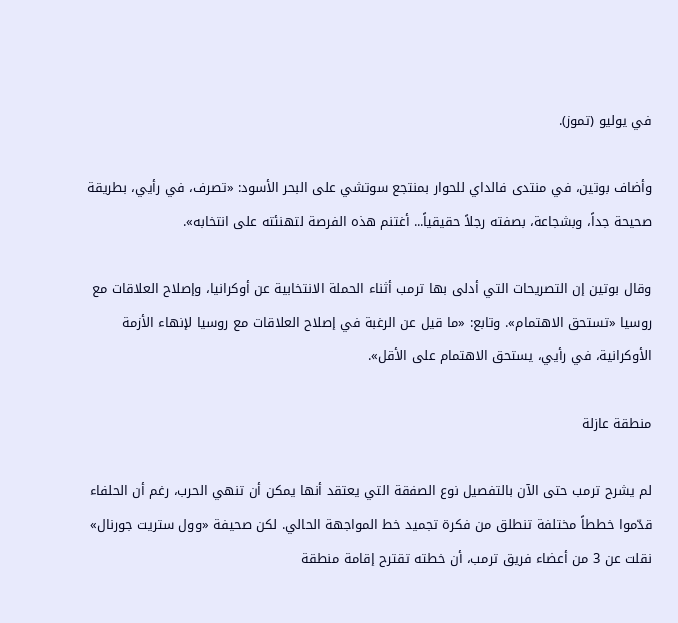في يوليو (تموز).

وأضاف بوتين، في منتدى فالداي للحوار بمنتجع سوتشي على البحر الأسود: «تصرف، في رأيي، بطريقة صحيحة جداً، وبشجاعة، بصفته رجلاً حقيقياً... أغتنم هذه الفرصة لتهنئته على انتخابه».

وقال بوتين إن التصريحات التي أدلى بها ترمب أثناء الحملة الانتخابية عن أوكرانيا، وإصلاح العلاقات مع روسيا «تستحق الاهتمام». وتابع: «ما قيل عن الرغبة في إصلاح العلاقات مع روسيا لإنهاء الأزمة الأوكرانية، في رأيي، يستحق الاهتمام على الأقل».

منطقة عازلة

لم يشرح ترمب حتى الآن بالتفصيل نوع الصفقة التي يعتقد أنها يمكن أن تنهي الحرب، رغم أن الحلفاء قدّموا خططاً مختلفة تنطلق من فكرة تجميد خط المواجهة الحالي. لكن صحيفة «وول ستريت جورنال» نقلت عن 3 من أعضاء فريق ترمب، أن خطته تقترح إقامة منطقة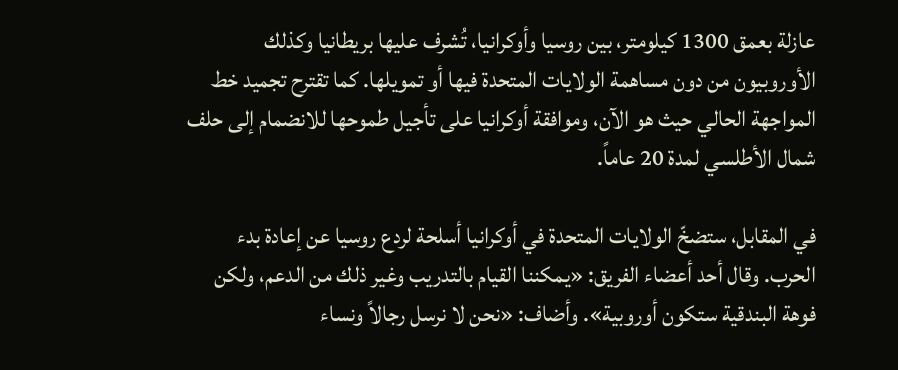عازلة بعمق 1300 كيلومتر، بين روسيا وأوكرانيا، تُشرف عليها بريطانيا وكذلك الأوروبيون من دون مساهمة الولايات المتحدة فيها أو تمويلها. كما تقترح تجميد خط المواجهة الحالي حيث هو الآن، وموافقة أوكرانيا على تأجيل طموحها للانضمام إلى حلف شمال الأطلسي لمدة 20 عاماً.

في المقابل، ستضخّ الولايات المتحدة في أوكرانيا أسلحة لردع روسيا عن إعادة بدء الحرب. وقال أحد أعضاء الفريق: «يمكننا القيام بالتدريب وغير ذلك من الدعم، ولكن فوهة البندقية ستكون أوروبية». وأضاف: «نحن لا نرسل رجالاً ونساء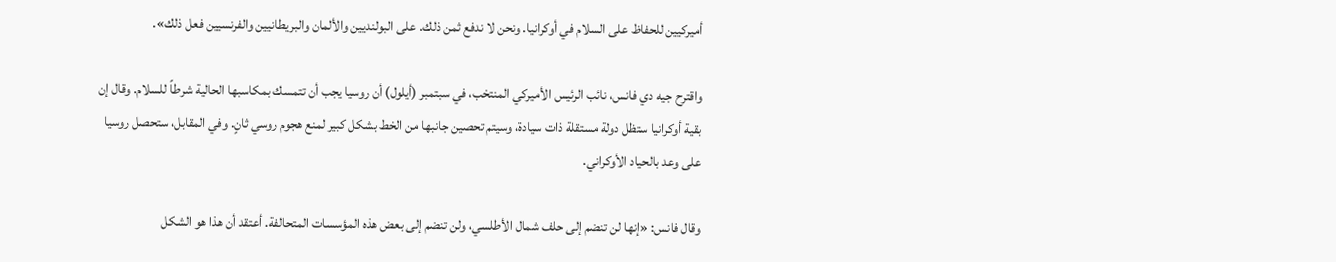أميركيين للحفاظ على السلام في أوكرانيا. ونحن لا ندفع ثمن ذلك. على البولنديين والألمان والبريطانيين والفرنسيين فعل ذلك».

واقترح جيه دي فانس، نائب الرئيس الأميركي المنتخب، في سبتمبر (أيلول) أن روسيا يجب أن تتمسك بمكاسبها الحالية شرطاً للسلام. وقال إن بقية أوكرانيا ستظل دولة مستقلة ذات سيادة، وسيتم تحصين جانبها من الخط بشكل كبير لمنع هجوم روسي ثانٍ. وفي المقابل، ستحصل روسيا على وعد بالحياد الأوكراني.

وقال فانس: «إنها لن تنضم إلى حلف شمال الأطلسي، ولن تنضم إلى بعض هذه المؤسسات المتحالفة. أعتقد أن هذا هو الشكل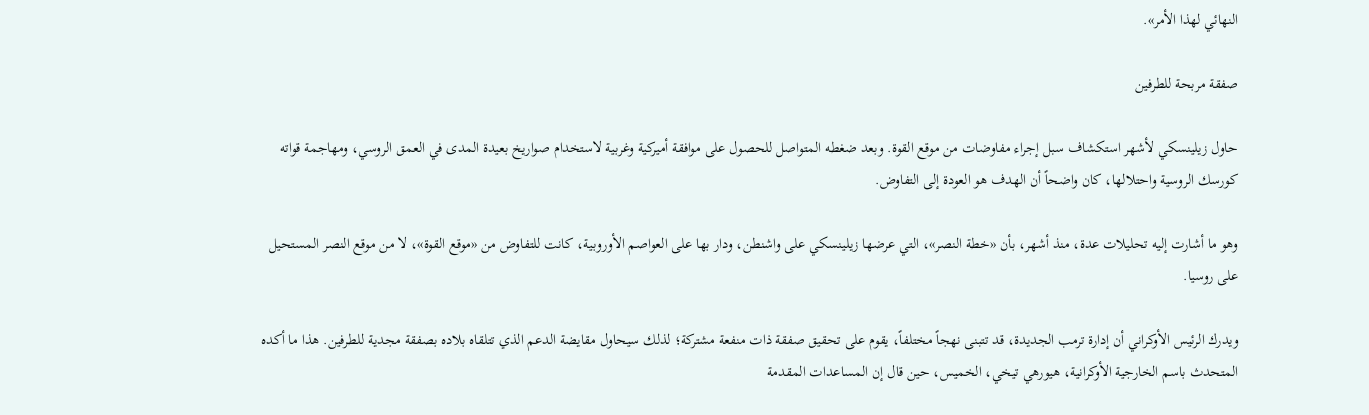النهائي لهذا الأمر».

صفقة مربحة للطرفين

حاول زيلينسكي لأشهر استكشاف سبل إجراء مفاوضات من موقع القوة. وبعد ضغطه المتواصل للحصول على موافقة أميركية وغربية لاستخدام صواريخ بعيدة المدى في العمق الروسي، ومهاجمة قواته كورسك الروسية واحتلالها، كان واضحاً أن الهدف هو العودة إلى التفاوض.

وهو ما أشارت إليه تحليلات عدة، منذ أشهر، بأن «خطة النصر»، التي عرضها زيلينسكي على واشنطن، ودار بها على العواصم الأوروبية، كانت للتفاوض من «موقع القوة»، لا من موقع النصر المستحيل على روسيا.

ويدرك الرئيس الأوكراني أن إدارة ترمب الجديدة، قد تتبنى نهجاً مختلفاً، يقوم على تحقيق صفقة ذات منفعة مشتركة؛ لذلك سيحاول مقايضة الدعم الذي تتلقاه بلاده بصفقة مجدية للطرفين. هذا ما أكده المتحدث باسم الخارجية الأوكرانية، هيورهي تيخي، الخميس، حين قال إن المساعدات المقدمة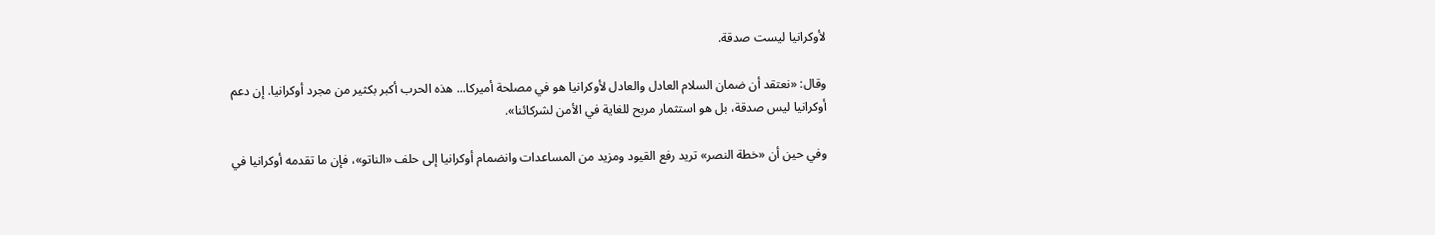لأوكرانيا ليست صدقة.

وقال: «نعتقد أن ضمان السلام العادل والعادل لأوكرانيا هو في مصلحة أميركا... هذه الحرب أكبر بكثير من مجرد أوكرانيا. إن دعم أوكرانيا ليس صدقة، بل هو استثمار مربح للغاية في الأمن لشركائنا».

وفي حين أن «خطة النصر» تريد رفع القيود ومزيد من المساعدات وانضمام أوكرانيا إلى حلف «الناتو»، فإن ما تقدمه أوكرانيا في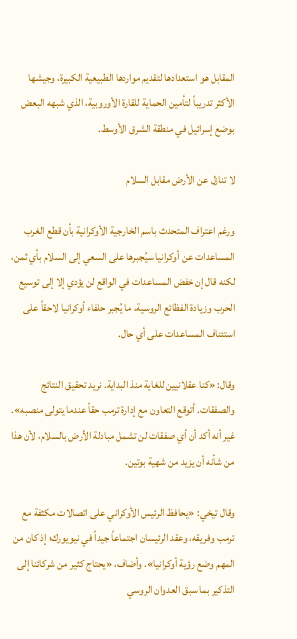المقابل هو استعدادها لتقديم مواردها الطبيعية الكبيرة، وجيشها الأكثر تدريباً لتأمين الحماية للقارة الأوروبية، الذي شبهه البعض بوضع إسرائيل في منطقة الشرق الأوسط.

لا تنازل عن الأرض مقابل السلام

ورغم اعتراف المتحدث باسم الخارجية الأوكرانية بأن قطع الغرب المساعدات عن أوكرانيا سيُجبرها على السعي إلى السلام بأي ثمن، لكنه قال إن خفض المساعدات في الواقع لن يؤدي إلا إلى توسيع الحرب وزيادة الفظائع الروسية، ما يُجبر حلفاء أوكرانيا لاحقاً على استئناف المساعدات على أي حال.

وقال: «كنا عقلانيين للغاية منذ البداية. نريد تحقيق النتائج والصفقات. أتوقع التعاون مع إدارة ترمب حقاً عندما يتولى منصبه». غير أنه أكد أن أي صفقات لن تشمل مبادلة الأرض بالسلام، لأن هذا من شأنه أن يزيد من شهية بوتين.

وقال تيخي: «يحافظ الرئيس الأوكراني على اتصالات مكثفة مع ترمب وفريقه، وعقد الرئيسان اجتماعاً جيداً في نيويورك؛ إذ كان من المهم وضع رؤية أوكرانيا». وأضاف، «يحتاج كثير من شركائنا إلى التذكير بما سبق العدوان الروسي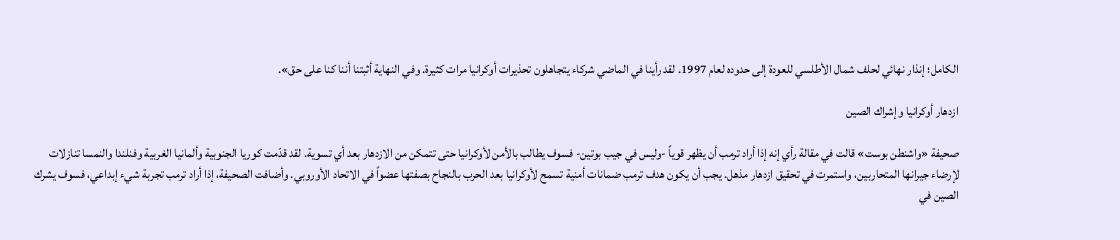الكامل؛ إنذار نهائي لحلف شمال الأطلسي للعودة إلى حدوده لعام 1997. لقد رأينا في الماضي شركاء يتجاهلون تحذيرات أوكرانيا مرات كثيرة. وفي النهاية أثبتنا أننا كنا على حق».

ازدهار أوكرانيا وإشراك الصين

صحيفة «واشنطن بوست» قالت في مقالة رأي إنه إذا أراد ترمب أن يظهر قوياً -وليس في جيب بوتين- فسوف يطالب بالأمن لأوكرانيا حتى تتمكن من الازدهار بعد أي تسوية. لقد قدّمت كوريا الجنوبية وألمانيا الغربية وفنلندا والنمسا تنازلات لإرضاء جيرانها المتحاربين، واستمرت في تحقيق ازدهار مذهل. يجب أن يكون هدف ترمب ضمانات أمنية تسمح لأوكرانيا بعد الحرب بالنجاح بصفتها عضواً في الاتحاد الأوروبي. وأضافت الصحيفة، إذا أراد ترمب تجربة شيء إبداعي، فسوف يشرك الصين في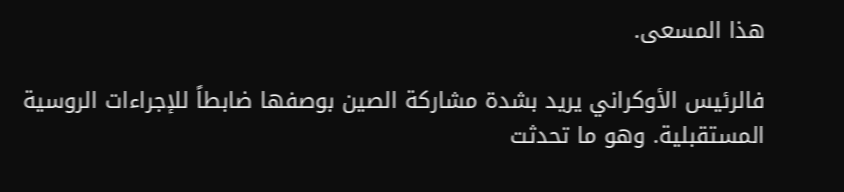هذا المسعى.

فالرئيس الأوكراني يريد بشدة مشاركة الصين بوصفها ضابطاً للإجراءات الروسية المستقبلية. وهو ما تحدثت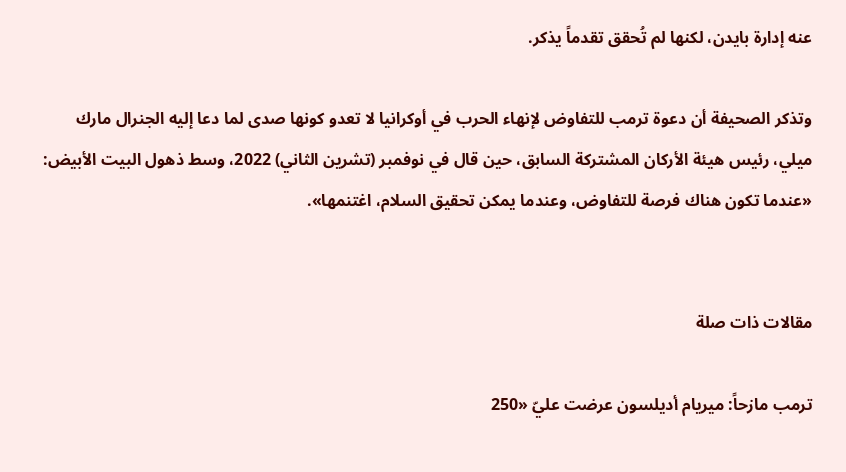عنه إدارة بايدن، لكنها لم تُحقق تقدماً يذكر.

وتذكر الصحيفة أن دعوة ترمب للتفاوض لإنهاء الحرب في أوكرانيا لا تعدو كونها صدى لما دعا إليه الجنرال مارك ميلي، رئيس هيئة الأركان المشتركة السابق، حين قال في نوفمبر (تشرين الثاني) 2022، وسط ذهول البيت الأبيض: «عندما تكون هناك فرصة للتفاوض، وعندما يمكن تحقيق السلام، اغتنمها».


مقالات ذات صلة

ترمب مازحاً: ميريام أديلسون عرضت عليّ «250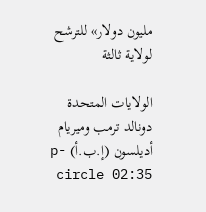مليون دولار» للترشح لولاية ثالثة

الولايات المتحدة دونالد ترمب وميريام أديلسون (إ.ب.أ) p-circle 02:35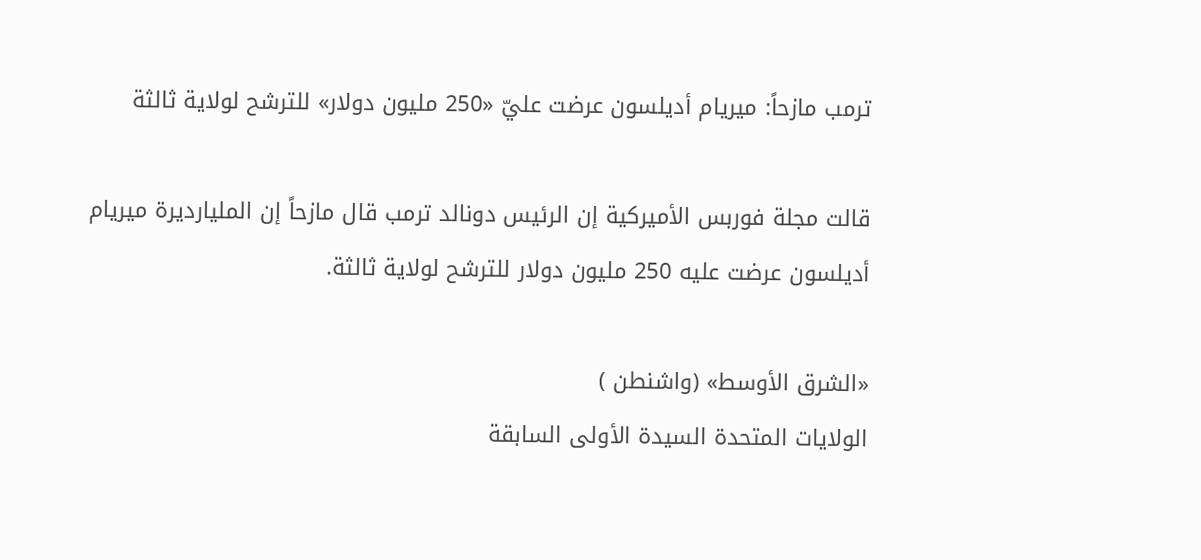ترمب مازحاً: ميريام أديلسون عرضت عليّ «250 مليون دولار» للترشح لولاية ثالثة

قالت مجلة فوربس الأميركية إن الرئيس دونالد ترمب قال مازحاً إن المليارديرة ميريام أديلسون عرضت عليه 250 مليون دولار للترشح لولاية ثالثة.

«الشرق الأوسط» (واشنطن )
الولايات المتحدة السيدة الأولى السابقة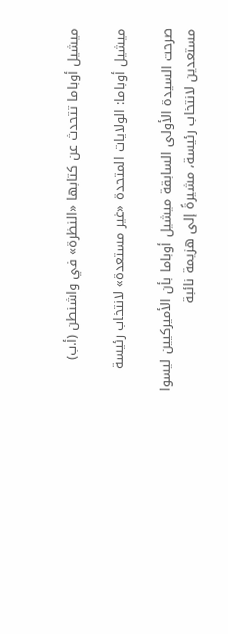ميشيل أوباما تتحدث عن كتابها «النظرة» في واشنطن (أ.ب)

ميشيل أوباما: الولايات المتحدة «غير مستعدة» لانتخاب رئيسة

صرحت السيدة الأولى السابقة ميشيل أوباما بأن الأميركيين ليسوا مستعدين لانتخاب رئيسة، مشيرةً إلى هزيمة نائبة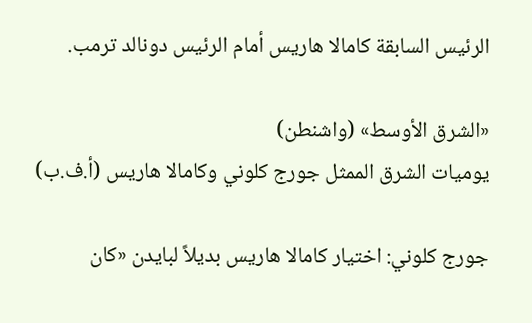الرئيس السابقة كامالا هاريس أمام الرئيس دونالد ترمب.

«الشرق الأوسط» (واشنطن)
يوميات الشرق الممثل جورج كلوني وكامالا هاريس (أ.ف.ب)

جورج كلوني: اختيار كامالا هاريس بديلاً لبايدن «كان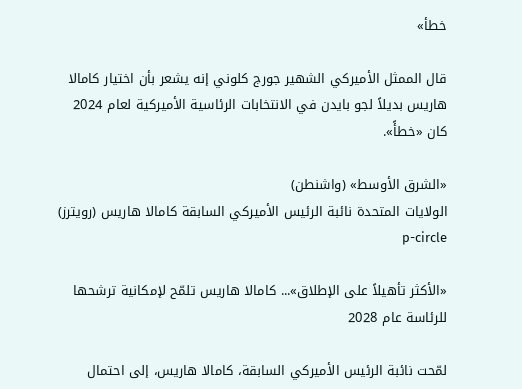خطأ»

قال الممثل الأميركي الشهير جورج كلوني إنه يشعر بأن اختيار كامالا هاريس بديلاً لجو بايدن في الانتخابات الرئاسية الأميركية لعام 2024 كان «خطأً».

«الشرق الأوسط» (واشنطن)
الولايات المتحدة نائبة الرئيس الأميركي السابقة كامالا هاريس (رويترز) p-circle

«الأكثر تأهيلاً على الإطلاق»... كامالا هاريس تلمّح لإمكانية ترشحها للرئاسة عام 2028

لمّحت نائبة الرئيس الأميركي السابقة، كامالا هاريس، إلى احتمال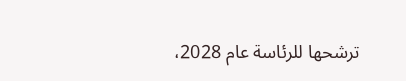ترشحها للرئاسة عام 2028،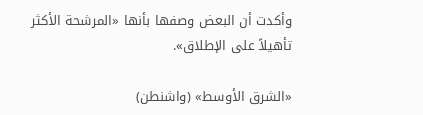وأكدت أن البعض وصفها بأنها «المرشحة الأكثر تأهيلاً على الإطلاق».

«الشرق الأوسط» (واشنطن)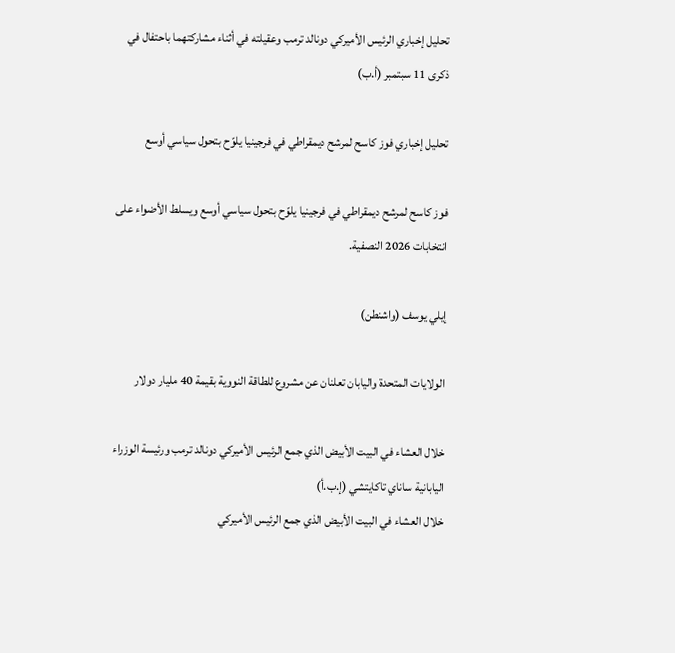تحليل إخباري الرئيس الأميركي دونالد ترمب وعقيلته في أثناء مشاركتهما باحتفال في ذكرى 11 سبتمبر (أ.ب)

تحليل إخباري فوز كاسح لمرشح ديمقراطي في فرجينيا يلوّح بتحول سياسي أوسع

فوز كاسح لمرشح ديمقراطي في فرجينيا يلوّح بتحول سياسي أوسع ويسلط الأضواء على انتخابات 2026 النصفية.

إيلي يوسف (واشنطن)

الولايات المتحدة واليابان تعلنان عن مشروع للطاقة النووية بقيمة 40 مليار دولار

خلال العشاء في البيت الأبيض الذي جمع الرئيس الأميركي دونالد ترمب ورئيسة الوزراء اليابانية ساناي تاكايتشي (إ.ب.أ)
خلال العشاء في البيت الأبيض الذي جمع الرئيس الأميركي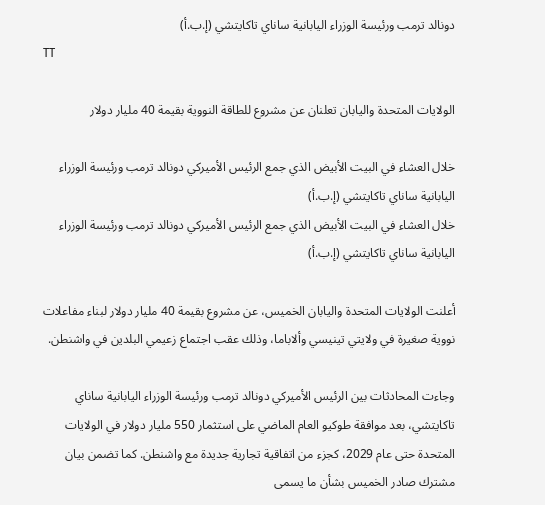دونالد ترمب ورئيسة الوزراء اليابانية ساناي تاكايتشي (إ.ب.أ)
TT

الولايات المتحدة واليابان تعلنان عن مشروع للطاقة النووية بقيمة 40 مليار دولار

خلال العشاء في البيت الأبيض الذي جمع الرئيس الأميركي دونالد ترمب ورئيسة الوزراء اليابانية ساناي تاكايتشي (إ.ب.أ)
خلال العشاء في البيت الأبيض الذي جمع الرئيس الأميركي دونالد ترمب ورئيسة الوزراء اليابانية ساناي تاكايتشي (إ.ب.أ)

أعلنت الولايات المتحدة واليابان الخميس، عن مشروع بقيمة 40 مليار دولار لبناء مفاعلات نووية صغيرة في ولايتي تينيسي وألاباما، وذلك عقب اجتماع زعيمي البلدين في واشنطن.

وجاءت المحادثات بين الرئيس الأميركي دونالد ترمب ورئيسة الوزراء اليابانية ساناي تاكايتشي، بعد موافقة طوكيو العام الماضي على استثمار 550 مليار دولار في الولايات المتحدة حتى عام 2029، كجزء من اتفاقية تجارية جديدة مع واشنطن. كما تضمن بيان مشترك صادر الخميس بشأن ما يسمى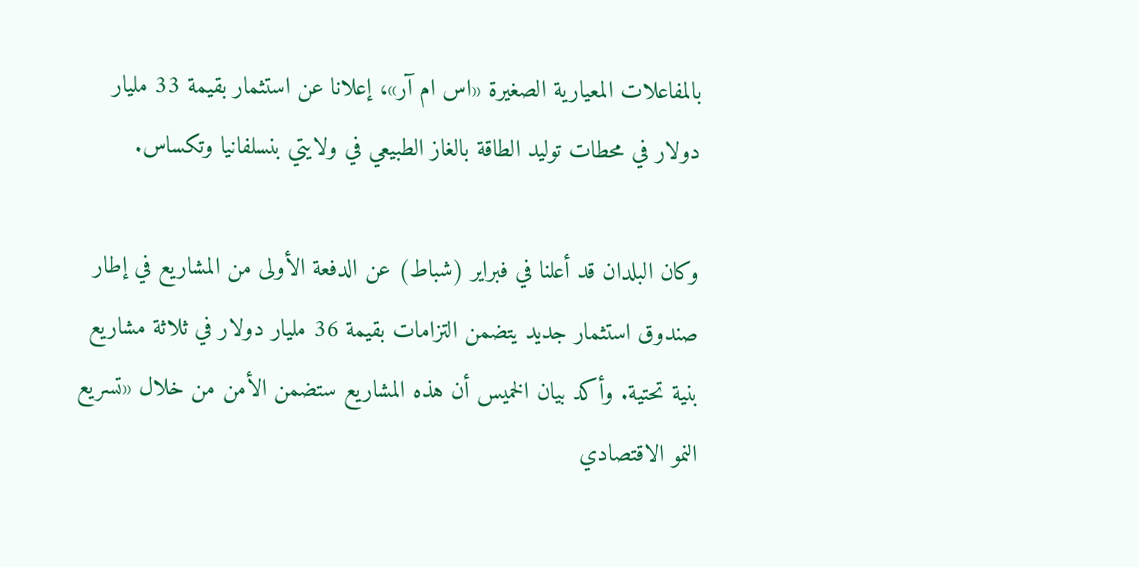بالمفاعلات المعيارية الصغيرة «اس ام آر»، إعلانا عن استثمار بقيمة 33 مليار دولار في محطات توليد الطاقة بالغاز الطبيعي في ولايتي بنسلفانيا وتكساس.

وكان البلدان قد أعلنا في فبراير (شباط) عن الدفعة الأولى من المشاريع في إطار صندوق استثمار جديد يتضمن التزامات بقيمة 36 مليار دولار في ثلاثة مشاريع بنية تحتية. وأكد بيان الخميس أن هذه المشاريع ستضمن الأمن من خلال «تسريع النمو الاقتصادي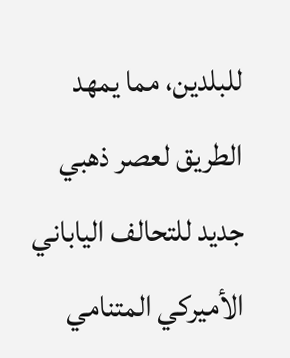للبلدين، مما يمهد الطريق لعصر ذهبي جديد للتحالف الياباني الأميركي المتنامي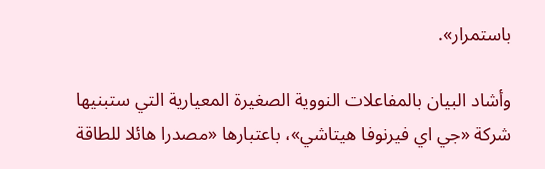باستمرار».

وأشاد البيان بالمفاعلات النووية الصغيرة المعيارية التي ستبنيها شركة «جي اي فيرنوفا هيتاشي»، باعتبارها «مصدرا هائلا للطاقة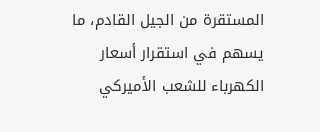المستقرة من الجيل القادم، ما يسهم في استقرار أسعار الكهرباء للشعب الأميركي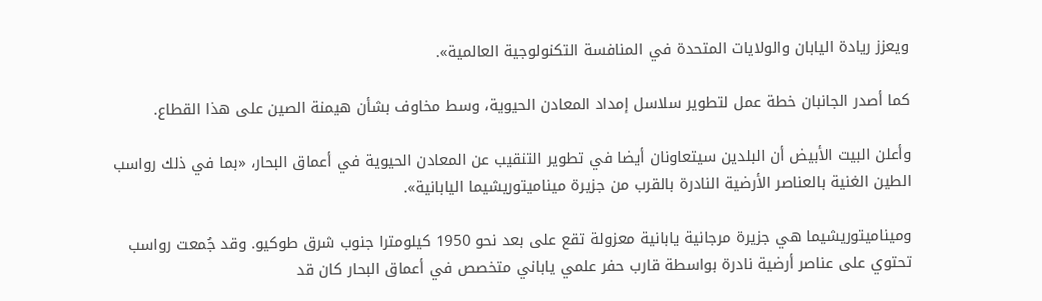ويعزز ريادة اليابان والولايات المتحدة في المنافسة التكنولوجية العالمية».

كما أصدر الجانبان خطة عمل لتطوير سلاسل إمداد المعادن الحيوية، وسط مخاوف بشأن هيمنة الصين على هذا القطاع.

وأعلن البيت الأبيض أن البلدين سيتعاونان أيضا في تطوير التنقيب عن المعادن الحيوية في أعماق البحار، «بما في ذلك رواسب الطين الغنية بالعناصر الأرضية النادرة بالقرب من جزيرة ميناميتوريشيما اليابانية».

وميناميتوريشيما هي جزيرة مرجانية يابانية معزولة تقع على بعد نحو 1950 كيلومترا جنوب شرق طوكيو. وقد جُمعت رواسب تحتوي على عناصر أرضية نادرة بواسطة قارب حفر علمي ياباني متخصص في أعماق البحار كان قد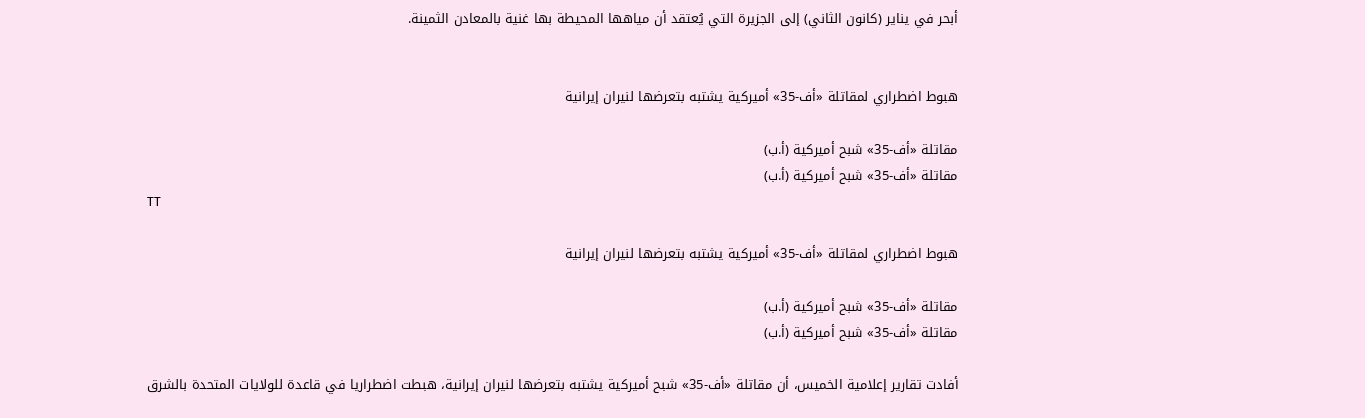أبحر في يناير (كانون الثاني) إلى الجزيرة التي يُعتقد أن مياهها المحيطة بها غنية بالمعادن الثمينة.


هبوط اضطراري لمقاتلة «أف-35» أميركية يشتبه بتعرضها لنيران إيرانية

مقاتلة «أف-35» شبح أميركية (أ.ب)
مقاتلة «أف-35» شبح أميركية (أ.ب)
TT

هبوط اضطراري لمقاتلة «أف-35» أميركية يشتبه بتعرضها لنيران إيرانية

مقاتلة «أف-35» شبح أميركية (أ.ب)
مقاتلة «أف-35» شبح أميركية (أ.ب)

أفادت تقارير إعلامية الخميس، أن مقاتلة «أف-35» شبح أميركية يشتبه بتعرضها لنيران إيرانية، هبطت اضطراريا في قاعدة للولايات المتحدة بالشرق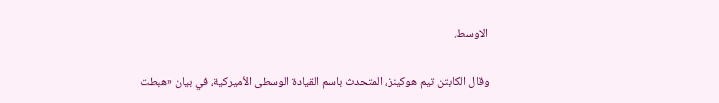الاوسط.

وقال الكابتن تيم هوكينز، المتحدث باسم القيادة الوسطى الأميركية، في بيان «هبطت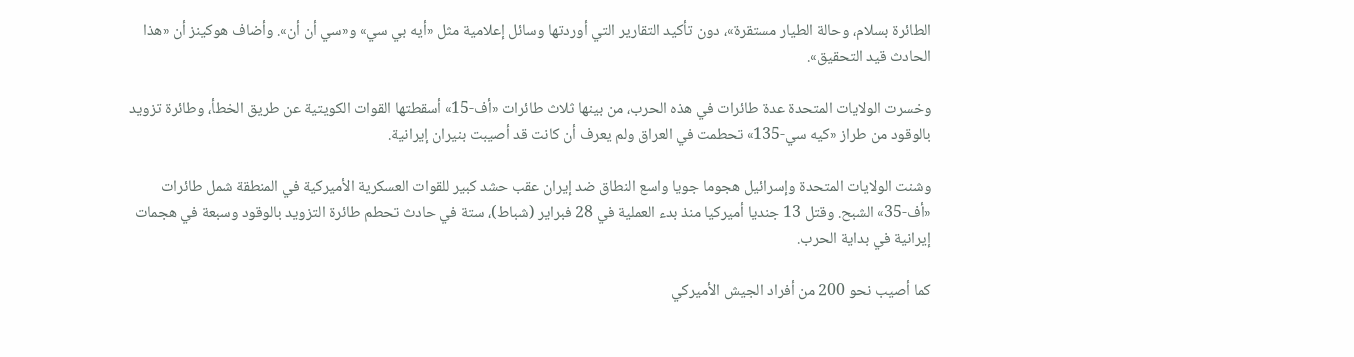الطائرة بسلام، وحالة الطيار مستقرة»، دون تأكيد التقارير التي أوردتها وسائل إعلامية مثل «أيه بي سي» و«سي أن أن». وأضاف هوكينز أن «هذا الحادث قيد التحقيق».

وخسرت الولايات المتحدة عدة طائرات في هذه الحرب، من بينها ثلاث طائرات «أف-15» أسقطتها القوات الكويتية عن طريق الخطأ، وطائرة تزويد بالوقود من طراز «كيه سي-135» تحطمت في العراق ولم يعرف أن كانت قد أصيبت بنيران إيرانية.

وشنت الولايات المتحدة وإسرائيل هجوما جويا واسع النطاق ضد إيران عقب حشد كبير للقوات العسكرية الأميركية في المنطقة شمل طائرات «أف-35» الشبح. وقتل 13 جنديا أميركيا منذ بدء العملية في 28 فبراير (شباط)، ستة في حادث تحطم طائرة التزويد بالوقود وسبعة في هجمات إيرانية في بداية الحرب.

كما أصيب نحو 200 من أفراد الجيش الأميركي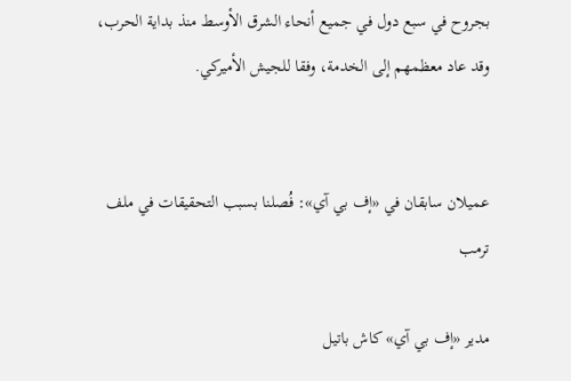بجروح في سبع دول في جميع أنحاء الشرق الأوسط منذ بداية الحرب، وقد عاد معظمهم إلى الخدمة، وفقا للجيش الأميركي.


عميلان سابقان في «إف بي آي»: فُصلنا بسبب التحقيقات في ملف ترمب

مدير «إف بي آي» كاش باتيل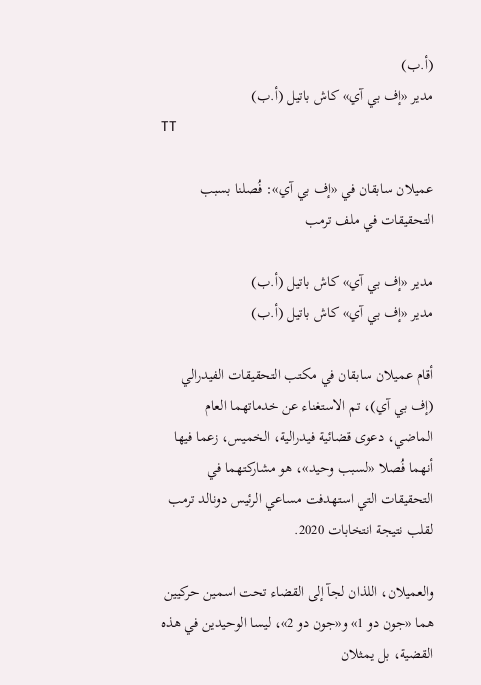(أ.ب)
مدير «إف بي آي» كاش باتيل (أ.ب)
TT

عميلان سابقان في «إف بي آي»: فُصلنا بسبب التحقيقات في ملف ترمب

مدير «إف بي آي» كاش باتيل (أ.ب)
مدير «إف بي آي» كاش باتيل (أ.ب)

أقام عميلان سابقان في مكتب التحقيقات الفيدرالي (إف بي آي)، تم الاستغناء عن خدماتهما العام الماضي، دعوى قضائية فيدرالية، الخميس، زعما فيها أنهما فُصلا «لسبب وحيد»، هو مشاركتهما في التحقيقات التي استهدفت مساعي الرئيس دونالد ترمب لقلب نتيجة انتخابات 2020.

والعميلان، اللذان لجآ إلى القضاء تحت اسمين حركيين هما «جون دو 1» و«جون دو 2»، ليسا الوحيدين في هذه القضية، بل يمثلان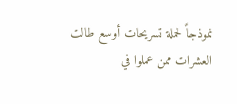نموذجاً لحملة تسريحات أوسع طالت العشرات ممن عملوا في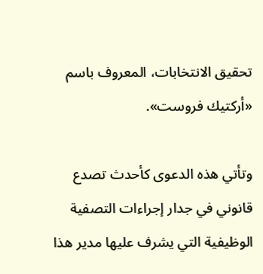تحقيق الانتخابات، المعروف باسم «أركتيك فروست».

وتأتي هذه الدعوى كأحدث تصدع قانوني في جدار إجراءات التصفية الوظيفية التي يشرف عليها مدير هذا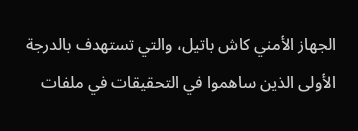الجهاز الأمني كاش باتيل، والتي تستهدف بالدرجة الأولى الذين ساهموا في التحقيقات في ملفات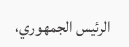الرئيس الجمهوري،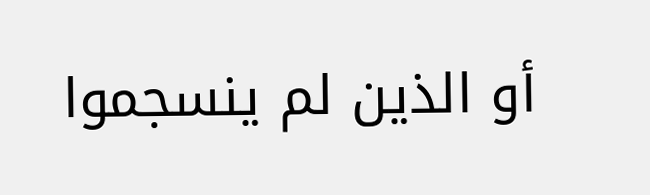أو الذين لم ينسجموا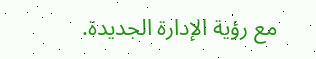مع رؤية الإدارة الجديدة.